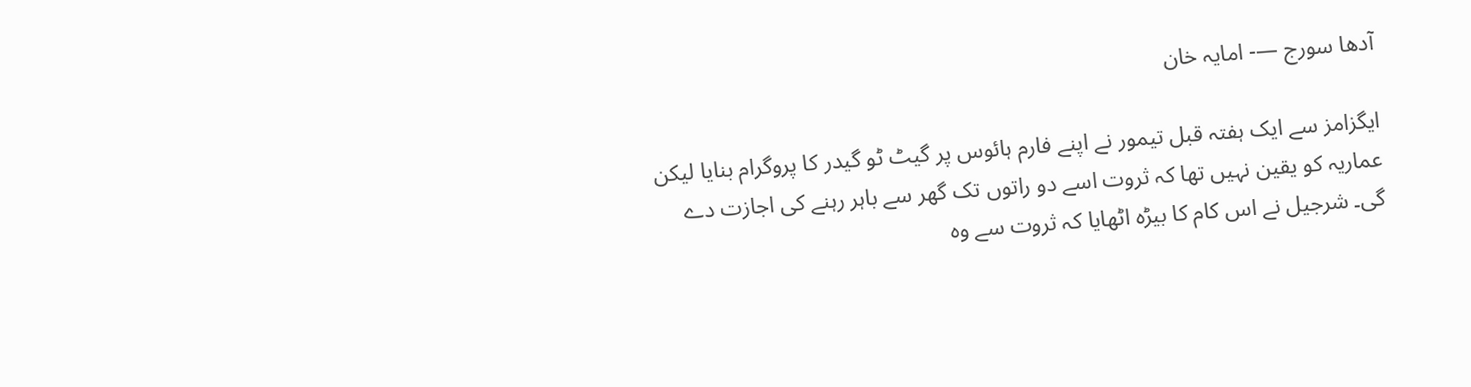آدھا سورج —- امایہ خان

ایگزامز سے ایک ہفتہ قبل تیمور نے اپنے فارم ہائوس پر گیٹ ٹو گیدر کا پروگرام بنایا لیکن عماریہ کو یقین نہیں تھا کہ ثروت اسے دو راتوں تک گھر سے باہر رہنے کی اجازت دے گی۔ شرجیل نے اس کام کا بیڑہ اٹھایا کہ ثروت سے وہ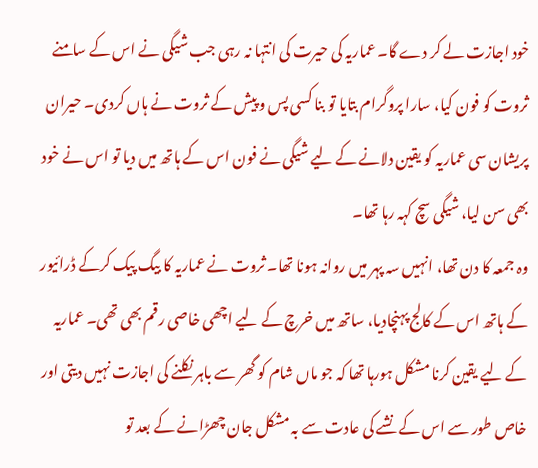خود اجازت لے کر دے گا۔ عماریہ کی حیرت کی انتہا نہ رہی جب شیگی نے اس کے سامنے ثروت کو فون کیا، سارا پروگرام بتایا تو بنا کسی پس و پیش کے ثروت نے ہاں کردی۔ حیران پریشان سی عماریہ کو یقین دلانے کے لیے شیگی نے فون اس کے ہاتھ میں دیا تو اس نے خود بھی سن لیا، شیگی سچ کہہ رہا تھا۔
وہ جمعہ کا دن تھا، انہیں سہ پہر میں روانہ ہونا تھا۔ ثروت نے عماریہ کا بیگ پیک کرکے ڈرائیور کے ہاتھ اس کے کالج پہنچادیا، ساتھ میں خرچ کے لیے اچھی خاصی رقم بھی تھی۔ عماریہ کے لیے یقین کرنا مشکل ہورہا تھا کہ جو ماں شام کو گھر سے باہر نکلنے کی اجازت نہیں دیتی اور خاص طور سے اس کے نشے کی عادت سے بہ مشکل جان چھڑانے کے بعد تو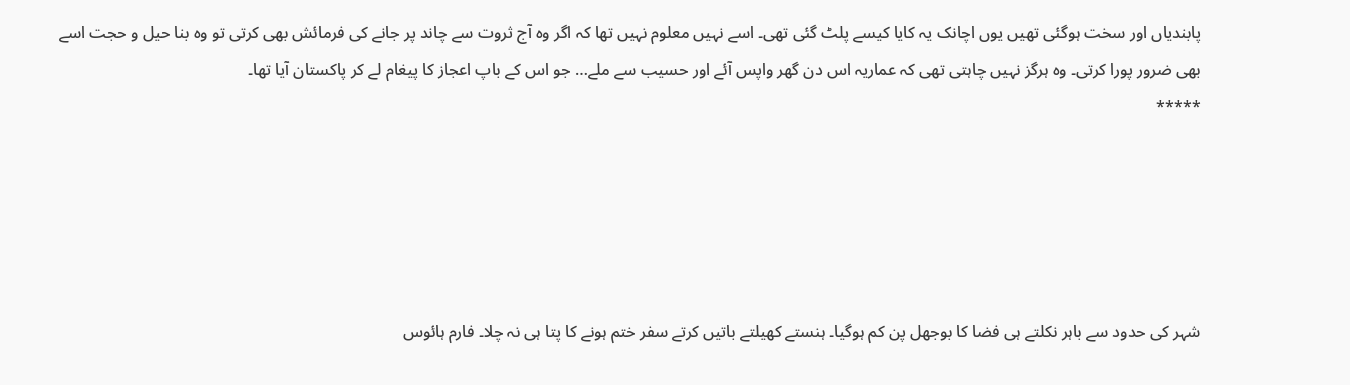پابندیاں اور سخت ہوگئی تھیں یوں اچانک یہ کایا کیسے پلٹ گئی تھی۔ اسے نہیں معلوم نہیں تھا کہ اگر وہ آج ثروت سے چاند پر جانے کی فرمائش بھی کرتی تو وہ بنا حیل و حجت اسے بھی ضرور پورا کرتی۔ وہ ہرگز نہیں چاہتی تھی کہ عماریہ اس دن گھر واپس آئے اور حسیب سے ملے… جو اس کے باپ اعجاز کا پیغام لے کر پاکستان آیا تھا۔
*****





شہر کی حدود سے باہر نکلتے ہی فضا کا بوجھل پن کم ہوگیا۔ ہنستے کھیلتے باتیں کرتے سفر ختم ہونے کا پتا ہی نہ چلا۔ فارم ہائوس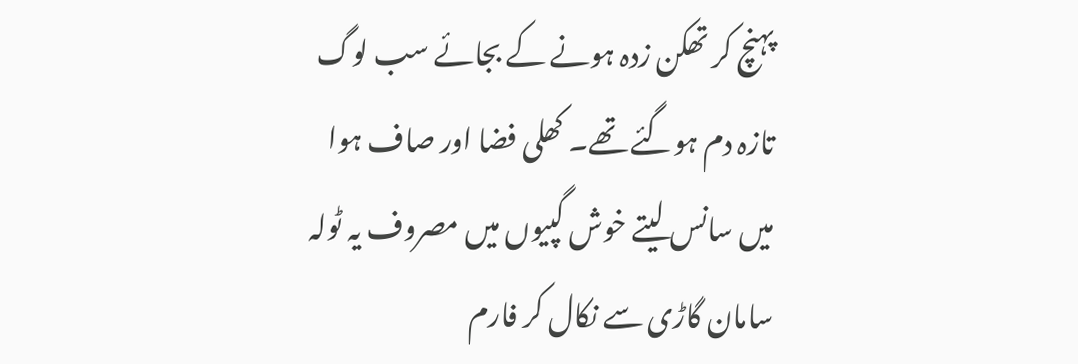پہنچ کر تھکن زدہ ہونے کے بجائے سب لوگ تازہ دم ہوگئے تھے۔ کھلی فضا اور صاف ہوا میں سانس لیتے خوش گپیوں میں مصروف یہ ٹولہ سامان گاڑی سے نکال کر فارم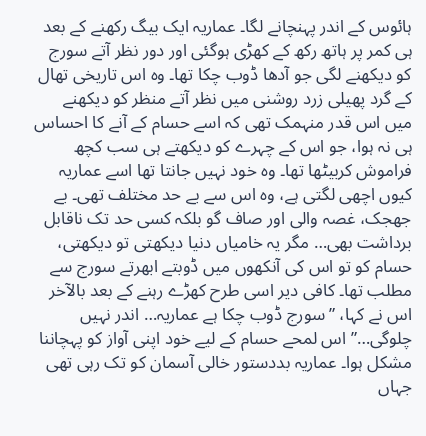ہائوس کے اندر پہنچانے لگا۔ عماریہ ایک بیگ رکھنے کے بعد ہی کمر پر ہاتھ رکھ کے کھڑی ہوگئی اور دور نظر آتے سورج کو دیکھنے لگی جو آدھا ڈوب چکا تھا۔ وہ اس تاریخی تھال کے گرد پھیلی زرد روشنی میں نظر آتے منظر کو دیکھنے میں اس قدر منہمک تھی کہ اسے حسام کے آنے کا احساس ہی نہ ہوا، جو اس کے چہرے کو دیکھتے ہی سب کچھ فراموش کربیٹھا تھا۔ وہ خود نہیں جانتا تھا اسے عماریہ کیوں اچھی لگتی ہے، وہ اس سے بے حد مختلف تھی۔ بے جھجک، غصہ والی اور صاف گو بلکہ کسی حد تک ناقابل برداشت بھی… مگر یہ خامیاں دنیا دیکھتی تو دیکھتی، حسام کو تو اس کی آنکھوں میں ڈوبتے ابھرتے سورج سے مطلب تھا۔ کافی دیر اسی طرح کھڑے رہنے کے بعد بالآخر اس نے کہا، ”سورج ڈوب چکا ہے عماریہ… اندر نہیں چلوگی…” اس لمحے حسام کے لیے خود اپنی آواز کو پہچاننا مشکل ہوا۔ عماریہ بددستور خالی آسمان کو تک رہی تھی جہاں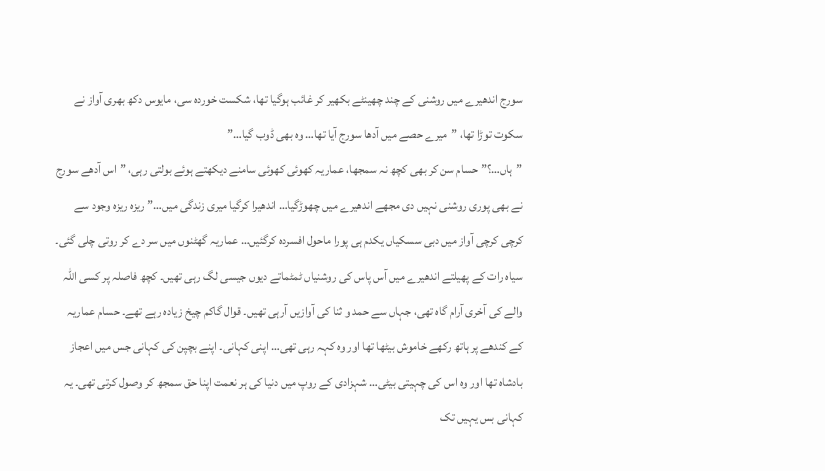سورج اندھیرے میں روشنی کے چند چھینٹے بکھیر کر غائب ہوگیا تھا، شکست خوردہ سی، مایوس دکھ بھری آواز نے سکوت توڑا تھا، ”میرے حصے میں آدھا سورج آیا تھا… وہ بھی ڈوب گیا…”
”ہاں…؟” حسام سن کر بھی کچھ نہ سمجھا، عماریہ کھوئی کھوئی سامنے دیکھتے ہوئے بولتی رہی، ”اس آدھے سورج نے بھی پوری روشنی نہیں دی مجھے اندھیرے میں چھوڑگیا… اندھیرا کرگیا میری زندگی میں…” ریزہ ریزہ وجود سے کرچی کرچی آواز میں دبی سسکیاں یکدم ہی پورا ماحول افسردہ کرگئیں… عماریہ گھٹنوں میں سر دے کر روتی چلی گئی۔
سیاہ رات کے پھیلتے اندھیرے میں آس پاس کی روشنیاں ٹمٹماتے دیوں جیسی لگ رہی تھیں۔ کچھ فاصلہ پر کسی اللہ والے کی آخری آرام گاہ تھی، جہاں سے حمد و ثنا کی آوازیں آرہی تھیں۔ قوال گاکم چیخ زیادہ رہے تھے۔ حسام عماریہ کے کندھے پر ہاتھ رکھے خاموش بیٹھا تھا اور وہ کہہ رہی تھی… اپنی کہانی۔ اپنے بچپن کی کہانی جس میں اعجاز بادشاہ تھا اور وہ اس کی چہیتی بیٹی… شہزادی کے روپ میں دنیا کی ہر نعمت اپنا حق سمجھ کر وصول کرتی تھی۔ یہ کہانی بس یہیں تک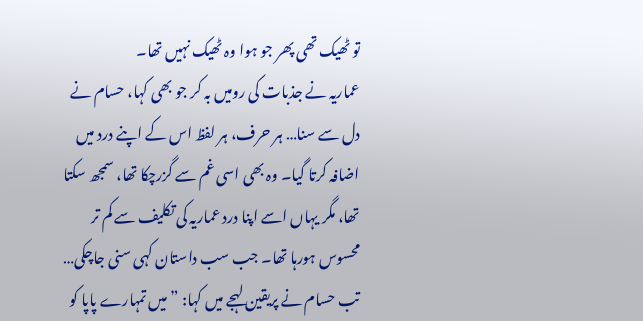تو ٹھیک تھی پھر جو ہوا وہ ٹھیک نہیں تھا۔
عماریہ نے جذبات کی رومیں بہ کر جو بھی کہا، حسام نے دل سے سنا… ہر حرف، ہر لفظ اس کے اپنے درد میں اضافہ کرتا گیا۔ وہ بھی اسی غم سے گزرچکا تھا، سمجھ سکتا تھا، مگر یہاں اسے اپنا درد عماریہ کی تکلیف سے کم تر محسوس ہورہا تھا۔ جب سب داستان کہی سنی جاچکی… تب حسام نے پریقین لہجے میں کہا: ”میں تمہارے پاپا کو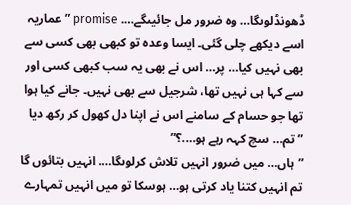ڈھونڈلوںگا… وہ ضرور مل جائیںگے…. promise ”عماریہ اسے دیکھے چلی گئی۔ ایسا وعدہ تو کبھی بھی کسی سے بھی نہیں کیا… پر… اس نے بھی یہ سب کبھی کسی اور سے کہا ہی نہیں تھا، شرجیل سے بھی نہیں۔ جانے کیا ہوا تھا جو حسام کے سامنے اس نے اپنا دل کھول کر رکھ دیا ”تم… سچ کہہ رہے ہو….؟”
”ہاں… میں ضرور انہیں تلاش کرلوںگا…. انہیں بتائوں گا تم انہیں کتنا یاد کرتی ہو… ہوسکا تو میں انہیں تمہارے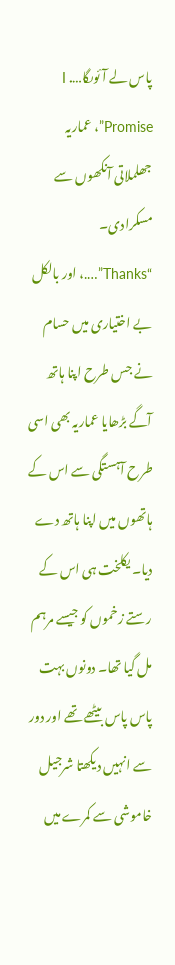پاس لے آئوںگا…. I Promise”، عماریہ جھلملاتی آنکھوں سے مسکرادی۔ “Thanks”….، اور بالکل بے اختیاری میں حسام نے جس طرح اپنا ہاتھ آگے بڑھایا عماریہ بھی اسی طرح آہستگی سے اس کے ہاتھوں میں اپنا ہاتھ دے دیا۔ یکلخت ہی اس کے رستے زخموں کو جیسے مرہم مل گیا تھا۔ دونوں بہت پاس پاس بیٹھے تھے اور دور سے انہیں دیکھتا شرجیل خاموشی سے کمرے میں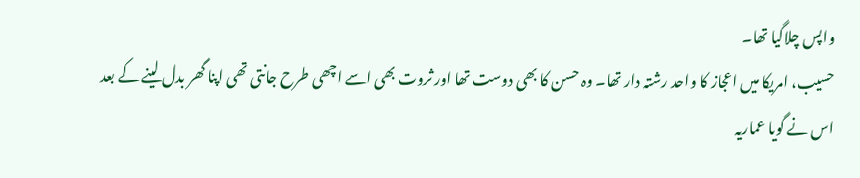واپس چلاگیا تھا۔
حسیب، امریکا میں اعجاز کا واحد رشتہ دار تھا۔ وہ حسن کا بھی دوست تھا اور ثروت بھی اسے اچھی طرح جانتی تھی اپنا گھر بدل لینے کے بعد اس نے گویا عماریہ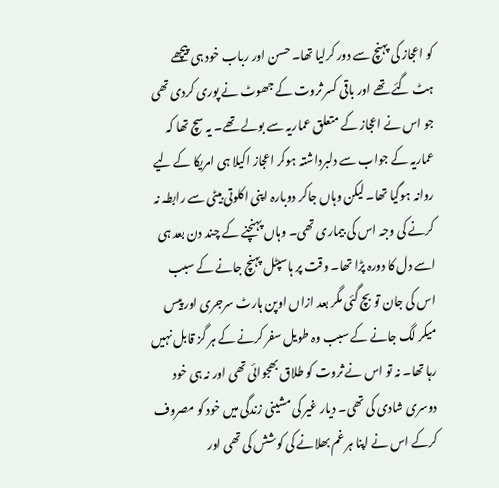کو اعجاز کی پہنچ سے دور کرلیا تھا۔ حسن اور رباب خود ہی پیچھے ہٹ گئے تھے اور باقی کسر ثروت کے جھوٹ نے پوری کردی تھی جو اس نے اعجاز کے متعلق عماریہ سے بولے تھے۔ یہ سچ تھا کہ عماریہ کے جواب سے دلبرداشتہ ہوکر اعجاز اکیلا ہی امریکا کے لیے روانہ ہوگیا تھا۔ لیکن وہاں جاکر دوبارہ اپنی اکلوتی بیٹی سے رابطہ نہ کرنے کی وجہ اس کی بیماری تھی۔ وہاں پہنچنے کے چند دن بعد ہی اسے دل کا دورہ پڑا تھا۔ وقت پر ہاسپٹل پہنچ جانے کے سبب اس کی جان تو بچ گئی مگر بعد ازاں اوپن ہارٹ سرجری اور پیس میکر لگ جانے کے سبب وہ طویل سفر کرنے کے ہر گز قابل نہیں رہا تھا۔ نہ تو اس نے ثروت کو طلاق بھجوائی تھی اور نہ ہی خود دوسری شادی کی تھی۔ دیار غیر کی مشینی زندگی میں خود کو مصروف کرکے اس نے اپنا ہر غم بھلانے کی کوشش کی تھی اور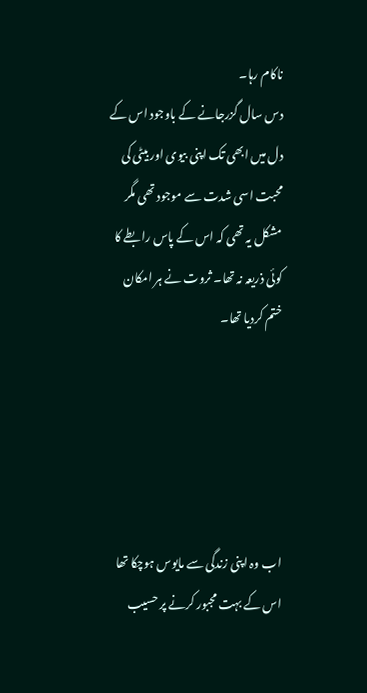ناکام رہا۔
دس سال گزرجانے کے باوجود اس کے دل میں ابھی تک اپنی بیوی اور بیٹی کی محبت اسی شدت سے موجود تھی مگر مشکل یہ تھی کہ اس کے پاس رابطے کا کوئی ذریعہ نہ تھا۔ ثروت نے ہر امکان ختم کردیا تھا۔





اب وہ اپنی زندگی سے مایوس ہوچکا تھا اس کے بہت مجبور کرنے پر حسیب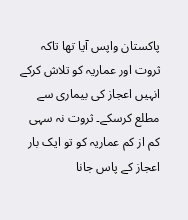پاکستان واپس آیا تھا تاکہ ثروت اور عماریہ کو تلاش کرکے انہیں اعجاز کی بیماری سے مطلع کرسکے۔ ثروت نہ سہی کم از کم عماریہ کو تو ایک بار اعجاز کے پاس جانا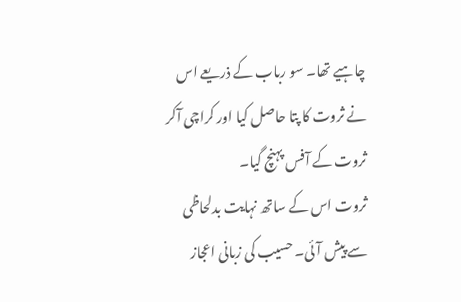چاہیے تھا۔ سو رباب کے ذریعے اس نے ثروت کا پتا حاصل کیا اور کراچی آکر ثروت کے آفس پہنچ گیا۔
ثروت اس کے ساتھ نہایت بدلحاظی سے پیش آئی۔ حسیب کی زبانی اعجاز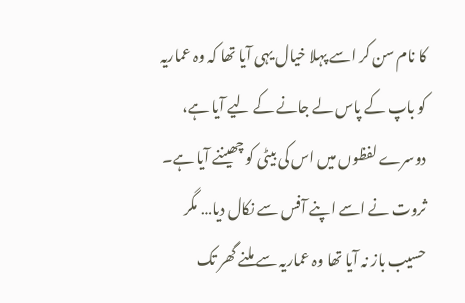کا نام سن کر اسے پہلا خیال یہی آیا تھا کہ وہ عماریہ کو باپ کے پاس لے جانے کے لیے آیا ہے، دوسرے لفظوں میں اس کی بیٹی کو چھیننے آیا ہے۔ ثروت نے اسے اپنے آفس سے نکال دیا… مگر حسیب باز نہ آیا تھا وہ عماریہ سے ملنے گھر تک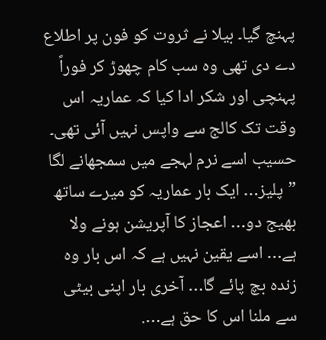پہنچ گیا۔ بیلا نے ثروت کو فون پر اطلاع دے دی تھی وہ سب کام چھوڑ کر فوراً پہنچی اور شکر ادا کیا کہ عماریہ اس وقت تک کالج سے واپس نہیں آئی تھی۔ حسیب اسے نرم لہجے میں سمجھانے لگا ”پلیز… ایک بار عماریہ کو میرے ساتھ بھیج دو… اعجاز کا آپریشن ہونے ولا ہے… اسے یقین نہیں ہے کہ اس بار وہ زندہ بچ پائے گا… آخری بار اپنی بیٹی سے ملنا اس کا حق ہے….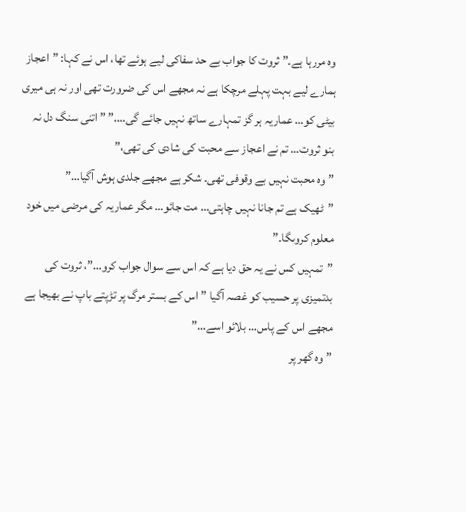وہ مررہا ہے۔” ثروت کا جواب بے حد سفاکی لیے ہوئے تھا، اس نے کہا: ”اعجاز ہمارے لیے بہت پہلے مرچکا ہے نہ مجھے اس کی ضرورت تھی اور نہ ہی میری بیٹی کو… عماریہ ہر گز تمہارے ساتھ نہیں جائے گی….” ”اتنی سنگ دل نہ بنو ثروت… تم نے اعجاز سے محبت کی شادی کی تھی،”
”وہ محبت نہیں بے وقوفی تھی۔ شکر ہے مجھے جلدی ہوش آگیا…”
”ٹھیک ہے تم جانا نہیں چاہتی… مت جائو… مگر عماریہ کی مرضی میں خود معلوم کروںگا۔”
”تمہیں کس نے یہ حق دیا ہے کہ اس سے سوال جواب کرو…”، ثروت کی بدتمیزی پر حسیب کو غصہ آگیا ”اس کے بستر مرگ پر تڑپتے باپ نے بھیجا ہے مجھے اس کے پاس… بلائو اسے…”
”وہ گھر پر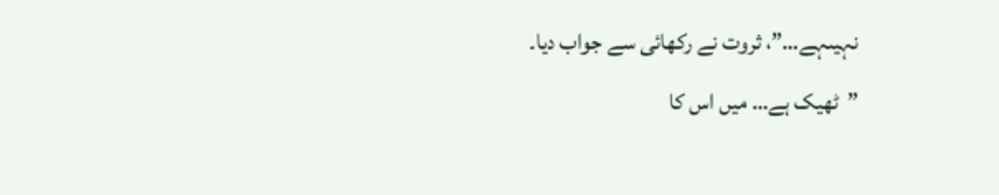نہیںہے…”، ثروت نے رکھائی سے جواب دیا۔
”ٹھیک ہے… میں اس کا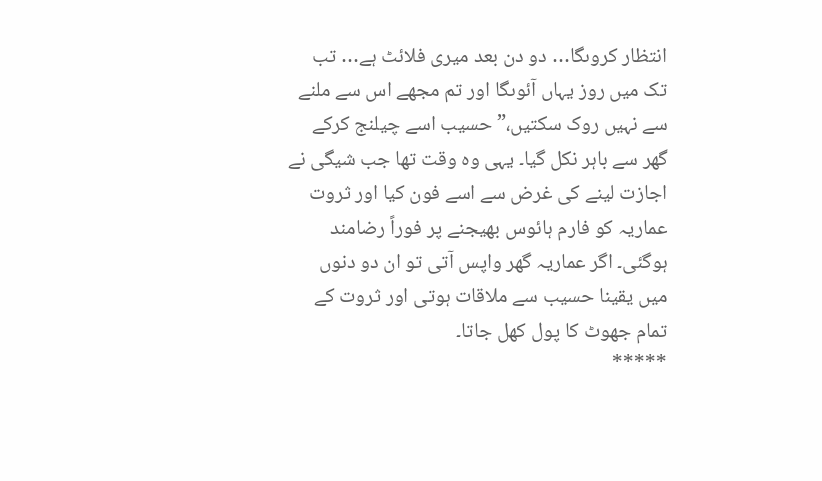انتظار کروںگا… دو دن بعد میری فلائٹ ہے… تب تک میں روز یہاں آئوںگا اور تم مجھے اس سے ملنے سے نہیں روک سکتیں،” حسیب اسے چیلنج کرکے گھر سے باہر نکل گیا۔ یہی وہ وقت تھا جب شیگی نے اجازت لینے کی غرض سے اسے فون کیا اور ثروت عماریہ کو فارم ہائوس بھیجنے پر فوراً رضامند ہوگئی۔ اگر عماریہ گھر واپس آتی تو ان دو دنوں میں یقینا حسیب سے ملاقات ہوتی اور ثروت کے تمام جھوٹ کا پول کھل جاتا۔
*****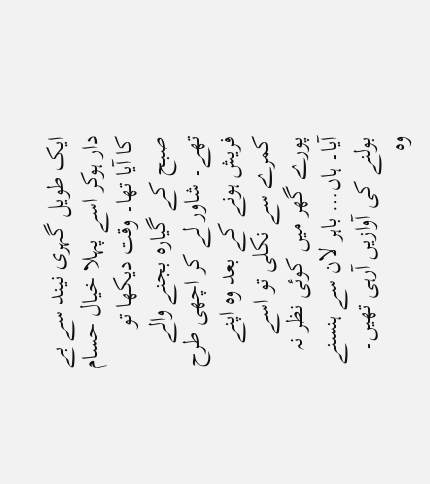ایک طویل گہری نیند سے بے دار ہوکر اسے پہلا خیال حسام کا آیا تھا۔ وقت دیکھا تو صبح کے گیارہ بجنے والے تھے۔ شاور لے کر اچھی طرح فریش ہونے کے بعد وہ اپنے کمرے سے نکلی تو اسے پورے گھر میں کوئی نظر نہ آیا۔ ہاں… باہر لان سے ہنسنے بولنے کی آوازیں آرہی تھیں۔ وہ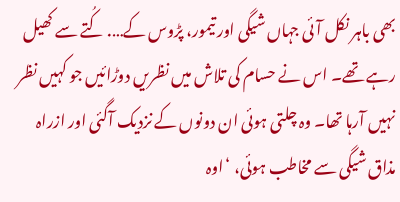بھی باہر نکل آئی جہاں شیگی اور تیمور، پڑوس کے…. کُتے سے کھیل رہے تھے۔ اس نے حسام کی تلاش میں نظریں دوڑائیں جو کہیں نظر نہیں آرہا تھا۔ وہ چلتی ہوئی ان دونوں کے نزدیک آگئی اور ازراہ مذاق شیگی سے مخاطب ہوئی، ‘اوہ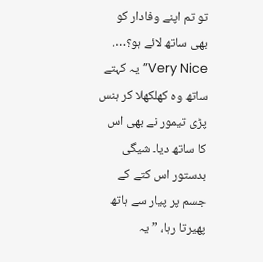تو تم اپنے وفادار کو بھی ساتھ لائے ہو؟…. Very Nice” یہ کہتے ساتھ وہ کھلکھلا کر ہنس پڑی تیمور نے بھی اس کا ساتھ دیا۔ شیگی بدستور اس کتے کے جسم پر پیار سے ہاتھ پھیرتا رہا، ”یہ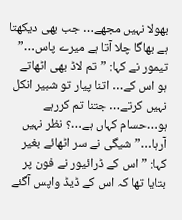بھولا نہیں مجھے… جب بھی دیکھتا ہے بھاگا چلا آتا ہے میرے پاس…”
تیمور نے کہا: ”تم لاڈ بھی اٹھاتے ہو اس کے… اتنا پیار تو شبیر انکل نہیں کرتے… جتنا تم کررہے ہو…حسام کہاں ہے…؟ نظر نہیں آرہا…” شیگی نے سر اٹھائے بغیر کہا: ”اس کے ڈرائیور نے فون پر بتایا تھا کہ اس کے ڈیڈ واپس آگئے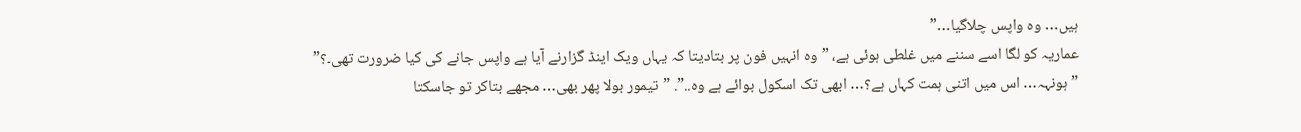ہیں… وہ واپس چلاگیا…”
عماریہ کو لگا اسے سننے میں غلطی ہوئی ہے، ”وہ انہیں فون پر بتادیتا کہ یہاں ویک اینڈ گزارنے آیا ہے واپس جانے کی کیا ضرورت تھی۔؟”
”ہونہہ… اس میں اتنی ہمت کہاں ہے؟… ابھی تک اسکول بوائے ہے وہ..”. ”تیمور بولا پھر بھی… مجھے بتاکر تو جاسکتا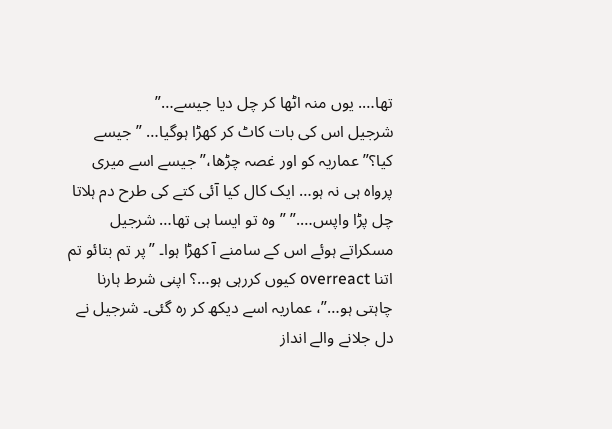تھا…. یوں منہ اٹھا کر چل دیا جیسے…”
شرجیل اس کی بات کاٹ کر کھڑا ہوگیا… ”جیسے کیا؟” عماریہ کو اور غصہ چڑھا،” جیسے اسے میری پرواہ ہی نہ ہو… ایک کال کیا آئی کتے کی طرح دم ہلاتا چل پڑا واپس….” ”وہ تو ایسا ہی تھا… شرجیل مسکراتے ہوئے اس کے سامنے آ کھڑا ہوا۔ ”پر تم بتائو تم اتنا overreact کیوں کررہی ہو…؟ اپنی شرط ہارنا چاہتی ہو…”، عماریہ اسے دیکھ کر رہ گئی۔ شرجیل نے دل جلانے والے انداز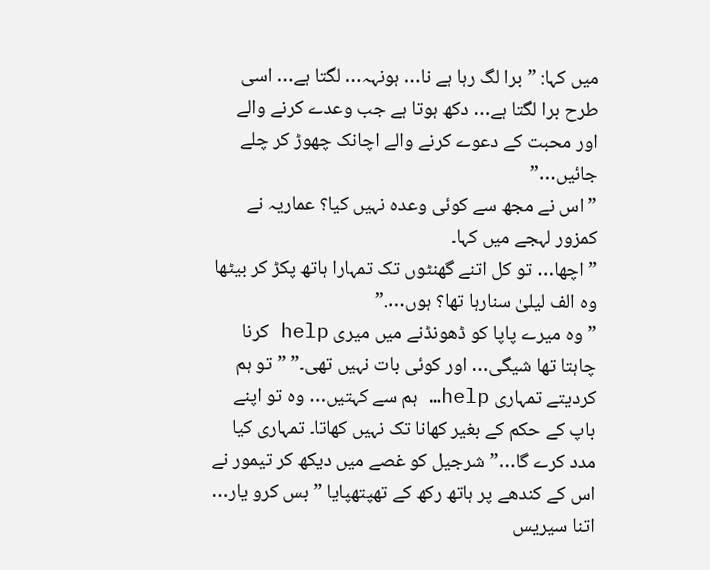میں کہا: ”برا لگ رہا ہے نا… ہونہہ… لگتا ہے… اسی طرح برا لگتا ہے… دکھ ہوتا ہے جب وعدے کرنے والے اور محبت کے دعوے کرنے والے اچانک چھوڑ کر چلے جائیں…”
”اس نے مجھ سے کوئی وعدہ نہیں کیا؟ عماریہ نے کمزور لہجے میں کہا۔
”اچھا… تو کل اتنے گھنٹوں تک تمہارا ہاتھ پکڑ کر بیٹھا وہ الف لیلیٰ سنارہا تھا؟ ہوں….”
”وہ میرے پاپا کو ڈھونڈنے میں میری help کرنا چاہتا تھا شیگی… اور کوئی بات نہیں تھی۔” ”تو ہم کردیتے تمہاری help… ہم سے کہتیں… وہ تو اپنے باپ کے حکم کے بغیر کھانا تک نہیں کھاتا۔ تمہاری کیا مدد کرے گا…” شرجیل کو غصے میں دیکھ کر تیمور نے اس کے کندھے پر ہاتھ رکھ کے تھپتھپایا ”بس کرو یار… اتنا سیریس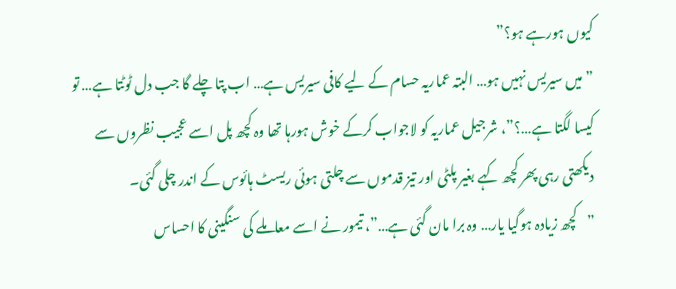کیوں ہورہے ہو؟”
”میں سیریس نہیں ہو… البتہ عماریہ حسام کے لیے کافی سیریس ہے… اب پتا چلے گا جب دل ٹوٹتا ہے… تو کیسا لگتا ہے…؟”، شرجیل عماریہ کو لاجواب کرکے خوش ہورہا تھا وہ کچھ پل اسے عجیب نظروں سے دیکھتی رہی پھر کچھ کہے بغیر پلٹی اور تیز قدموں سے چلتی ہوئی ریسٹ ہائوس کے اندر چلی گئی۔
”کچھ زیادہ ہوگیا یار… وہ برا مان گئی ہے…”، تیمور نے اسے معاملے کی سنگینی کا احساس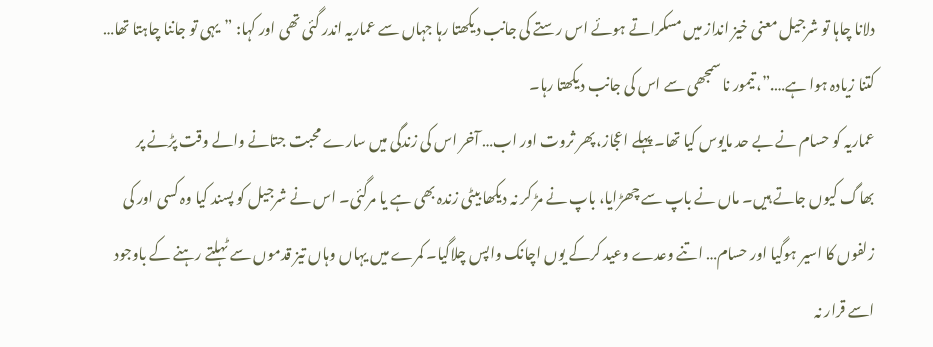دلانا چاہا تو شرجیل معنی خیز انداز میں مسکراتے ہوئے اس رستے کی جانب دیکھتا رہا جہاں سے عماریہ اندر گئی تھی اور کہا: ”یہی تو جاننا چاہتا تھا… کتنا زیادہ ہوا ہے….”، تیمور نا سمجھی سے اس کی جانب دیکھتا رہا۔
عماریہ کو حسام نے بے حد مایوس کیا تھا۔ پہلے اعجاز، پھر ثروت اور اب… آخر اس کی زندگی میں سارے محبت جتانے والے وقت پڑنے پر بھاگ کیوں جاتے ہیں۔ ماں نے باپ سے چھڑایا، باپ نے مڑ کر نہ دیکھا بیٹی زندہ بھی ہے یا مرگئی۔ اس نے شرجیل کو پسند کیا وہ کسی اور کی زلفوں کا اسیر ہوگیا اور حسام… اتنے وعدے وعید کرکے یوں اچانک واپس چلاگیا۔ کمرے میں یہاں وہاں تیز قدموں سے ٹہلتے رہنے کے باوجود اسے قرار نہ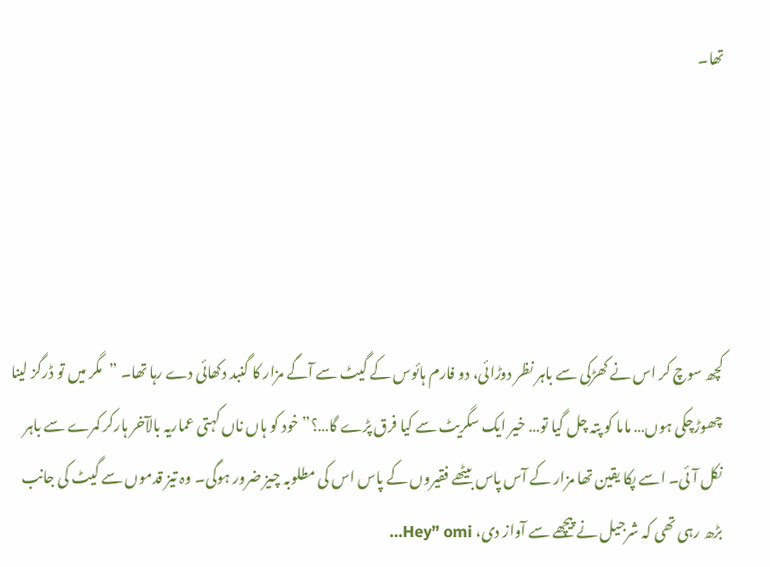تھا۔





کچھ سوچ کر اس نے کھڑکی سے باہر نظر دوڑائی، دو فارم ہائوس کے گیٹ سے آگے مزار کا گنبد دکھائی دے رہا تھا۔ ”مگر میں تو ڈرگز لینا چھوڑچکی ہوں… ماما کو پتہ چل گیا تو… خیر ایک سگریٹ سے کیا فرق پڑے گا…؟” خود کو ہاں ناں کہتی عماریہ بالآخر ہارکر کمرے سے باہر نکل آئی۔ اسے پکا یقین تھا مزار کے آس پاس بیٹھے فقیروں کے پاس اس کی مطلوبہ چیز ضرور ہوگی۔ وہ تیز قدموں سے گیٹ کی جانب بڑھ رہی تھی کہ شرجیل نے پیچھے سے آواز دی، Hey” omi…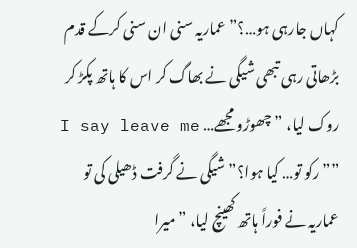کہاں جارہی ہو…؟” عماریہ سنی ان سنی کرکے قدم بڑھاتی رہی تبھی شیگی نے بھاگ کر اس کا ہاتھ پکڑ کر روک لیا، ”چھوڑو مجھے… I say leave me ””رکو تو… کیا ہوا؟” شیگی نے گرفت ڈھیلی کی تو عماریہ نے فوراً ہاتھ کھینچ لیا، ”میرا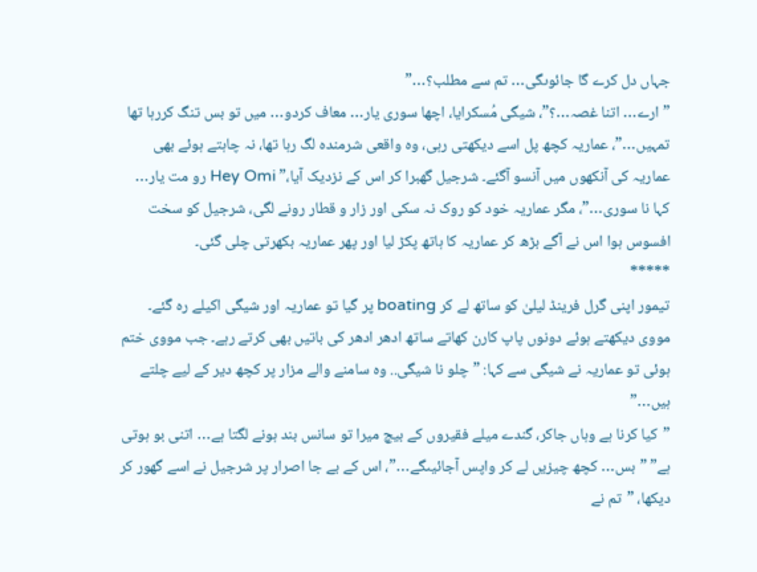جہاں دل کرے گا جائوںگی… تم سے مطلب؟…”
”ارے… اتنا غصہ…؟”، شیگی مُسکرایا، اچھا سوری یار… معاف کردو… میں تو بس تنگ کررہا تھا تمہیں…”، عماریہ کچھ پل اسے دیکھتی رہی، وہ واقعی شرمندہ لگ رہا تھا، نہ چاہتے ہوئے بھی عماریہ کی آنکھوں میں آنسو آگئے۔ شرجیل گھبرا کر اس کے نزدیک آیا،” Hey Omi رو مت یار… کہا نا سوری…”، مگر عماریہ خود کو روک نہ سکی اور زار و قطار رونے لگی، شرجیل کو سخت افسوس ہوا اس نے آگے بڑھ کر عماریہ کا ہاتھ پکڑ لیا اور پھر عماریہ بکھرتی چلی گئی۔
*****
تیمور اپنی گرل فرینڈ لیلیٰ کو ساتھ لے کر boating پر گیا تو عماریہ اور شیگی اکیلے رہ گئے۔ مووی دیکھتے ہوئے دونوں پاپ کارن کھاتے ساتھ ادھر ادھر کی باتیں بھی کرتے رہے۔ جب مووی ختم ہوئی تو عماریہ نے شیگی سے کہا: ”چلو نا شیگی.. وہ سامنے والے مزار پر کچھ دیر کے لیے چلتے ہیں…”
”کیا کرنا ہے وہاں جاکر، گندے میلے فقیروں کے بیچ میرا تو سانس بند ہونے لگتا ہے… اتنی بو ہوتی ہے” ”بس… کچھ چیزیں لے کر واپس آجائیںگے…”، اس کے بے جا اصرار پر شرجیل نے اسے گھور کر دیکھا، ”تم نے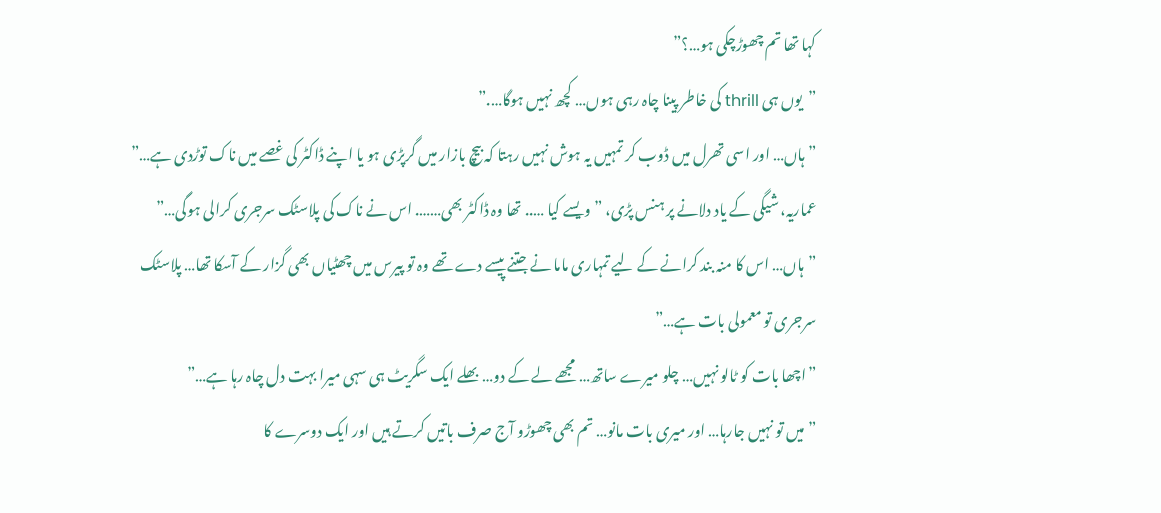کہا تھا تم چھوڑچکی ہو…؟”
”یوں ہی thrill کی خاطر پینا چاہ رہی ہوں… کچھ نہیں ہوگا….”
”ہاں… اور اسی تھرل میں ڈوب کر تمہیں یہ ہوش نہیں رہتا کہ بیچ بازار میں گرپڑی ہو یا اپنے ڈاکٹر کی غصے میں ناک توڑدی ہے…” عماریہ، شیگی کے یاد دلانے پر ہنس پڑی، ”ویسے کیا ….. تھا وہ ڈاکٹر بھی……. اس نے ناک کی پلاسٹک سرجری کرالی ہوگی…”
”ہاں… اس کا منہ بند کرانے کے لیے تمہاری ماما نے جتنے پیسے دے تھے وہ تو پیرس میں چھٹیاں بھی گزار کے آسکا تھا… پلاسٹک سرجری تو معمولی بات ہے…”
”اچھا بات کو ٹالو نہیں… چلو میرے ساتھ… مجھے لے کے دو… بھلے ایک سگریٹ ہی سہی میرا بہت دل چاہ رہا ہے…”
”میں تو نہیں جارہا… اور میری بات مانو… تم بھی چھوڑو آج صرف باتیں کرتے ہیں اور ایک دوسرے کا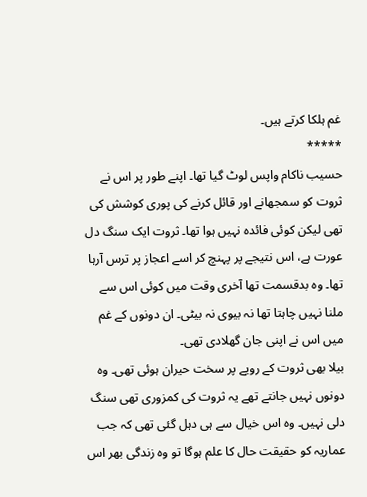غم ہلکا کرتے ہیں۔
*****
حسیب ناکام واپس لوٹ گیا تھا۔ اپنے طور پر اس نے ثروت کو سمجھانے اور قائل کرنے کی پوری کوشش کی تھی لیکن کوئی فائدہ نہیں ہوا تھا۔ ثروت ایک سنگ دل عورت ہے، اس نتیجے پر پہنچ کر اسے اعجاز پر ترس آرہا تھا۔ وہ بدقسمت تھا آخری وقت میں کوئی اس سے ملنا نہیں چاہتا تھا نہ بیوی نہ بیٹی۔ ان دونوں کے غم میں اس نے اپنی جان گھلادی تھی۔
بیلا بھی ثروت کے رویے پر سخت حیران ہوئی تھی۔ وہ دونوں نہیں جانتے تھے یہ ثروت کی کمزوری تھی سنگ دلی نہیں۔ وہ اس خیال سے ہی دہل گئی تھی کہ جب عماریہ کو حقیقت حال کا علم ہوگا تو وہ زندگی بھر اس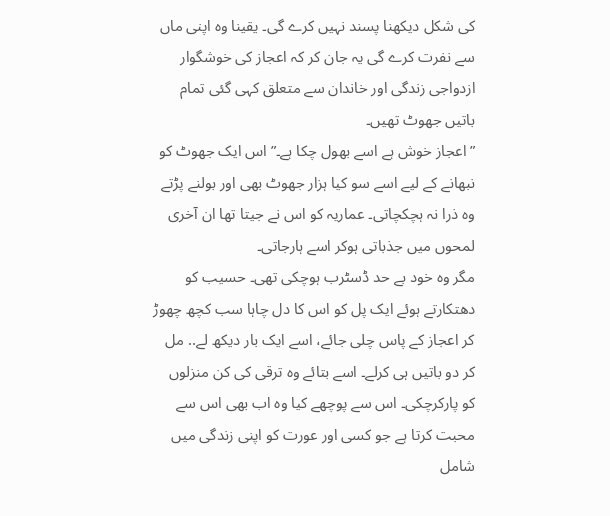کی شکل دیکھنا پسند نہیں کرے گی۔ یقینا وہ اپنی ماں سے نفرت کرے گی یہ جان کر کہ اعجاز کی خوشگوار ازدواجی زندگی اور خاندان سے متعلق کہی گئی تمام باتیں جھوٹ تھیں۔
”اعجاز خوش ہے اسے بھول چکا ہے۔” اس ایک جھوٹ کو نبھانے کے لیے اسے سو کیا ہزار جھوٹ بھی اور بولنے پڑتے وہ ذرا نہ ہچکچاتی۔ عماریہ کو اس نے جیتا تھا ان آخری لمحوں میں جذباتی ہوکر اسے ہارجاتی۔
مگر وہ خود بے حد ڈسٹرب ہوچکی تھی۔ حسیب کو دھتکارتے ہوئے ایک پل کو اس کا دل چاہا سب کچھ چھوڑ کر اعجاز کے پاس چلی جائے، اسے ایک بار دیکھ لے.. مل کر دو باتیں ہی کرلے۔ اسے بتائے وہ ترقی کی کن منزلوں کو پارکرچکی۔ اس سے پوچھے کیا وہ اب بھی اس سے محبت کرتا ہے جو کسی اور عورت کو اپنی زندگی میں شامل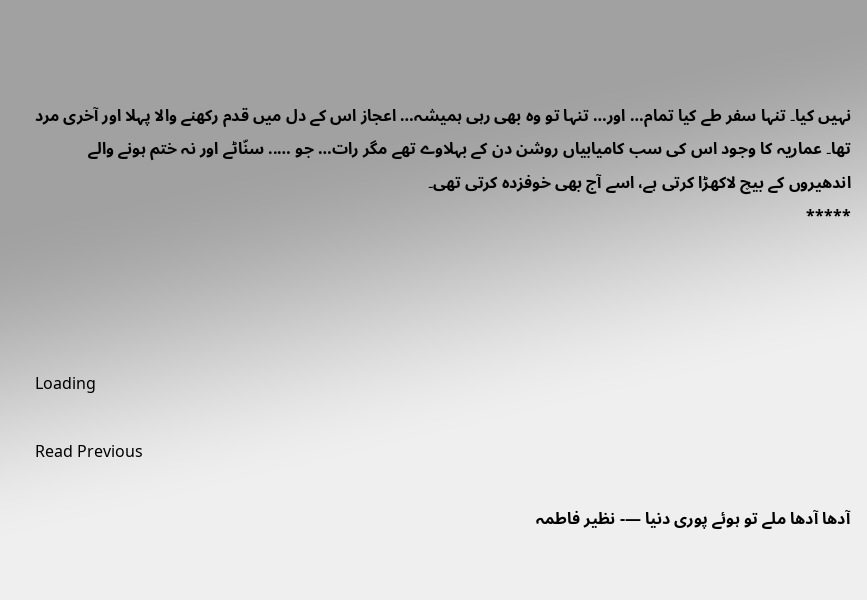نہیں کیا۔ تنہا سفر طے کیا تمام… اور… تنہا تو وہ بھی رہی ہمیشہ… اعجاز اس کے دل میں قدم رکھنے والا پہلا اور آخری مرد تھا۔ عماریہ کا وجود اس کی سب کامیابیاں روشن دن کے بہلاوے تھے مگر رات… جو ….. سنّاٹے اور نہ ختم ہونے والے اندھیروں کے بیچ لاکھڑا کرتی ہے، اسے آج بھی خوفزدہ کرتی تھی۔
*****




Loading

Read Previous

آدھا آدھا ملے تو ہوئے پوری دنیا —- نظیر فاطمہ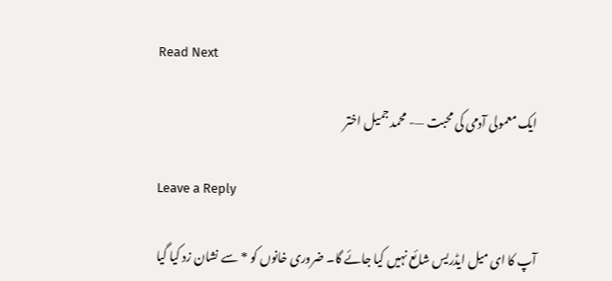Read Next

ایک معمولی آدمی کی محبت —- محمد جمیل اختر

Leave a Reply

آپ کا ای میل ایڈریس شائع نہیں کیا جائے گا۔ ضروری خانوں کو * سے نشان زد کیا گیا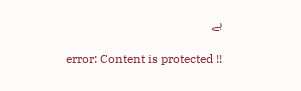ہے

error: Content is protected !!